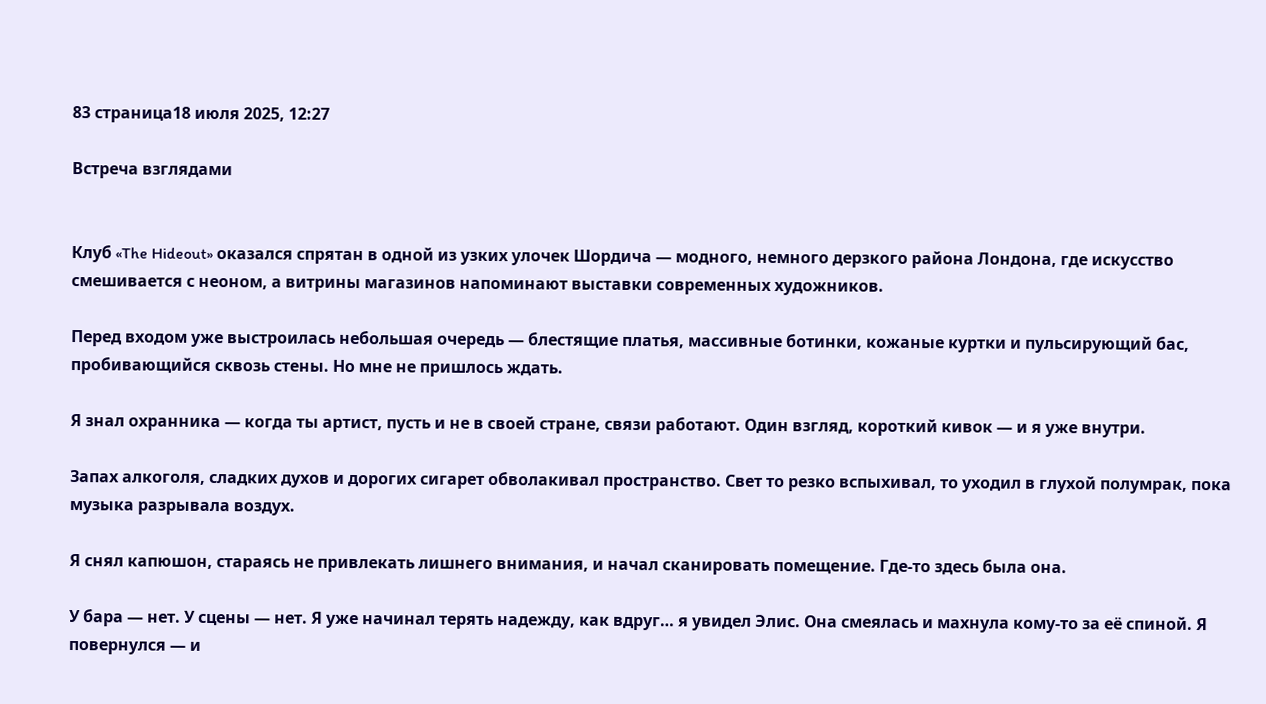83 страница18 июля 2025, 12:27

Встреча взглядами


Клуб «The Hideout» оказался спрятан в одной из узких улочек Шордича — модного, немного дерзкого района Лондона, где искусство смешивается с неоном, а витрины магазинов напоминают выставки современных художников.

Перед входом уже выстроилась небольшая очередь — блестящие платья, массивные ботинки, кожаные куртки и пульсирующий бас, пробивающийся сквозь стены. Но мне не пришлось ждать.

Я знал охранника — когда ты артист, пусть и не в своей стране, связи работают. Один взгляд, короткий кивок — и я уже внутри.

Запах алкоголя, сладких духов и дорогих сигарет обволакивал пространство. Свет то резко вспыхивал, то уходил в глухой полумрак, пока музыка разрывала воздух.

Я снял капюшон, стараясь не привлекать лишнего внимания, и начал сканировать помещение. Где-то здесь была она.

У бара — нет. У сцены — нет. Я уже начинал терять надежду, как вдруг… я увидел Элис. Она смеялась и махнула кому-то за её спиной. Я повернулся — и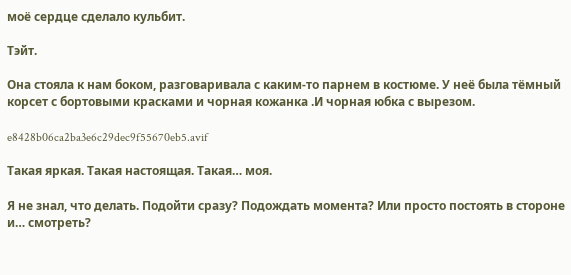моё сердце сделало кульбит.

Тэйт.

Она стояла к нам боком, разговаривала с каким-то парнем в костюме. У неё была тёмный корсет с бортовыми красками и чорная кожанка .И чорная юбка с вырезом.

e8428b06ca2ba3e6c29dec9f55670eb5.avif

Такая яркая. Такая настоящая. Такая… моя.

Я не знал, что делать. Подойти сразу? Подождать момента? Или просто постоять в стороне и… смотреть?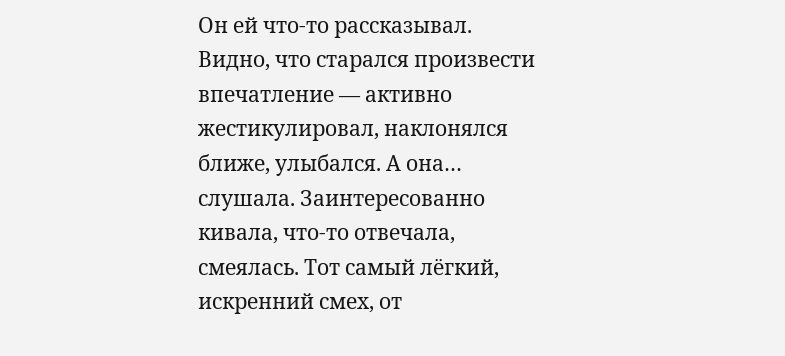Он ей что-то рассказывал. Видно, что старался произвести впечатление — активно жестикулировал, наклонялся ближе, улыбался. А она… слушала. Заинтересованно кивала, что-то отвечала, смеялась. Тот самый лёгкий, искренний смех, от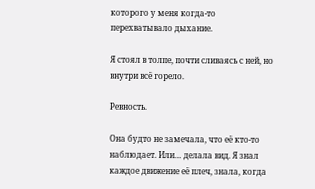которого у меня когда-то перехватывало дыхание.

Я стоял в толпе, почти сливаясь с ней, но внутри всё горело.

Ревность.

Она будто не замечала, что её кто-то наблюдает. Или… делала вид. Я знал каждое движение её плеч, знала, когда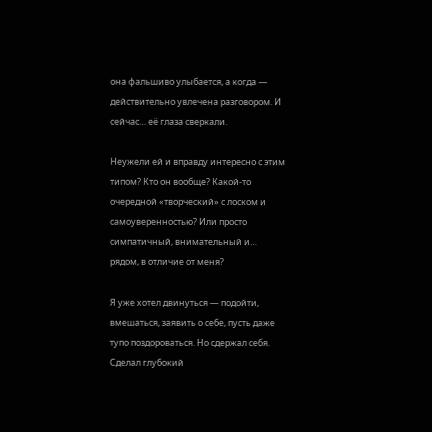она фальшиво улыбается, а когда — действительно увлечена разговором. И сейчас… её глаза сверкали.

Неужели ей и вправду интересно с этим типом? Кто он вообще? Какой-то очередной «творческий» с лоском и самоуверенностью? Или просто симпатичный, внимательный и… рядом, в отличие от меня?

Я уже хотел двинуться — подойти, вмешаться, заявить о себе, пусть даже тупо поздороваться. Но сдержал себя. Сделал глубокий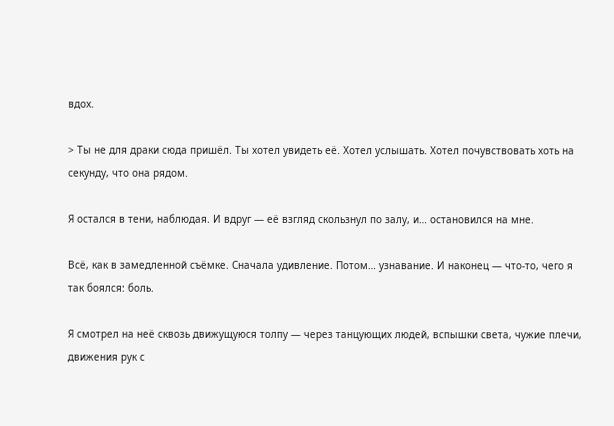вдох.

> Ты не для драки сюда пришёл. Ты хотел увидеть её. Хотел услышать. Хотел почувствовать хоть на секунду, что она рядом.

Я остался в тени, наблюдая. И вдруг — её взгляд скользнул по залу, и… остановился на мне.

Всё, как в замедленной съёмке. Сначала удивление. Потом… узнавание. И наконец — что-то, чего я так боялся: боль.

Я смотрел на неё сквозь движущуюся толпу — через танцующих людей, вспышки света, чужие плечи, движения рук с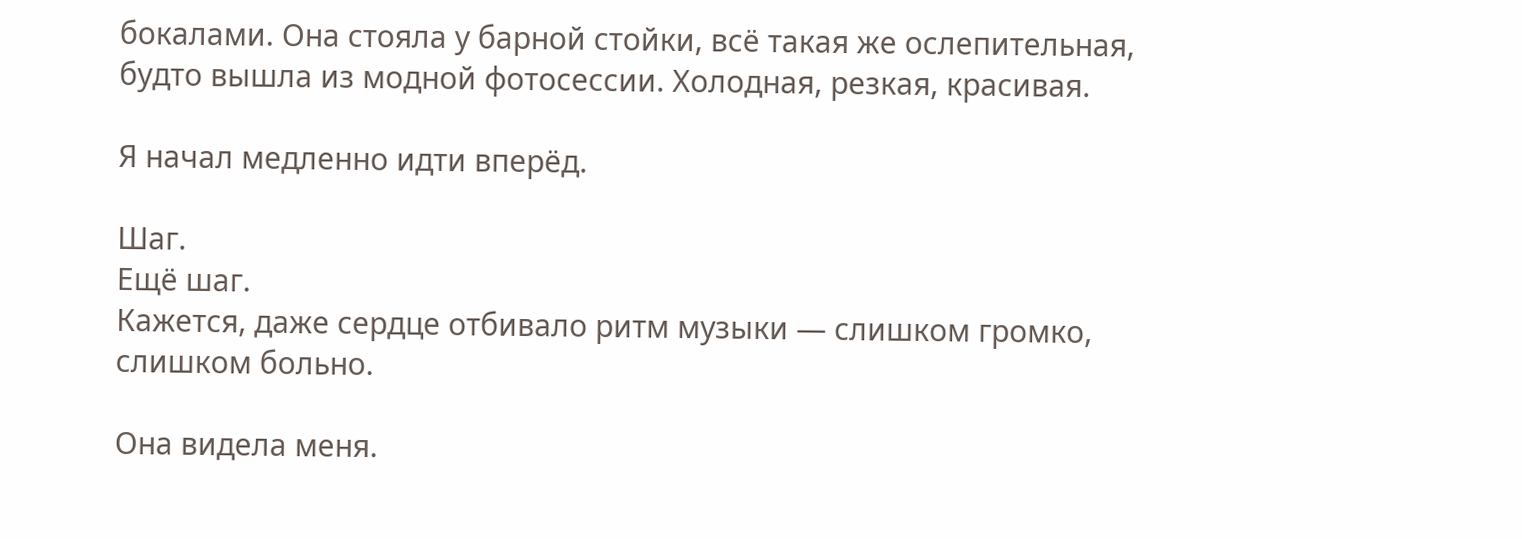бокалами. Она стояла у барной стойки, всё такая же ослепительная, будто вышла из модной фотосессии. Холодная, резкая, красивая.

Я начал медленно идти вперёд.

Шаг.
Ещё шаг.
Кажется, даже сердце отбивало ритм музыки — слишком громко, слишком больно.

Она видела меня.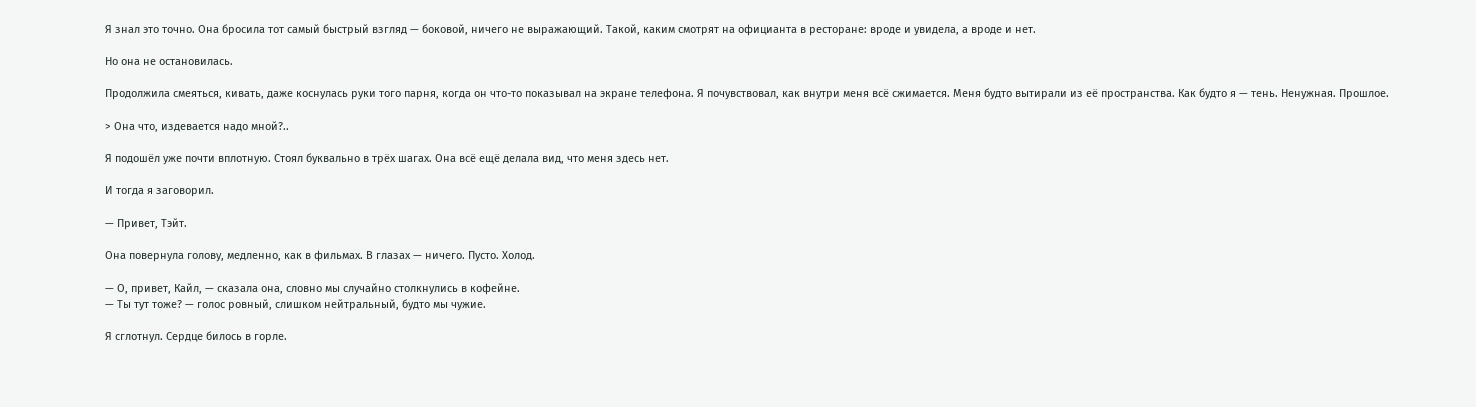Я знал это точно. Она бросила тот самый быстрый взгляд — боковой, ничего не выражающий. Такой, каким смотрят на официанта в ресторане: вроде и увидела, а вроде и нет.

Но она не остановилась.

Продолжила смеяться, кивать, даже коснулась руки того парня, когда он что-то показывал на экране телефона. Я почувствовал, как внутри меня всё сжимается. Меня будто вытирали из её пространства. Как будто я — тень. Ненужная. Прошлое.

> Она что, издевается надо мной?..

Я подошёл уже почти вплотную. Стоял буквально в трёх шагах. Она всё ещё делала вид, что меня здесь нет.

И тогда я заговорил.

— Привет, Тэйт.

Она повернула голову, медленно, как в фильмах. В глазах — ничего. Пусто. Холод.

— О, привет, Кайл, — сказала она, словно мы случайно столкнулись в кофейне.
— Ты тут тоже? — голос ровный, слишком нейтральный, будто мы чужие.

Я сглотнул. Сердце билось в горле.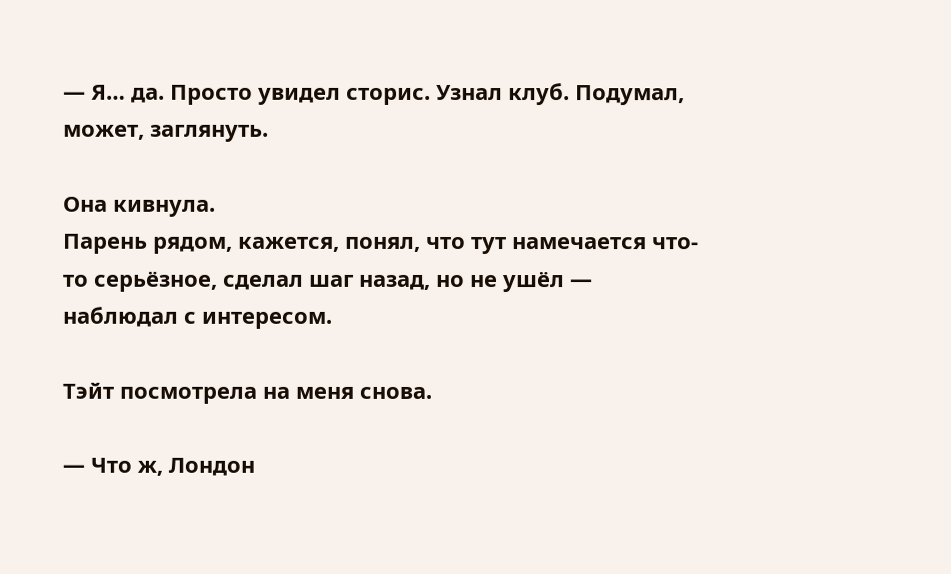— Я… да. Просто увидел сторис. Узнал клуб. Подумал, может, заглянуть.

Она кивнула.
Парень рядом, кажется, понял, что тут намечается что-то серьёзное, сделал шаг назад, но не ушёл — наблюдал с интересом.

Тэйт посмотрела на меня снова.

— Что ж, Лондон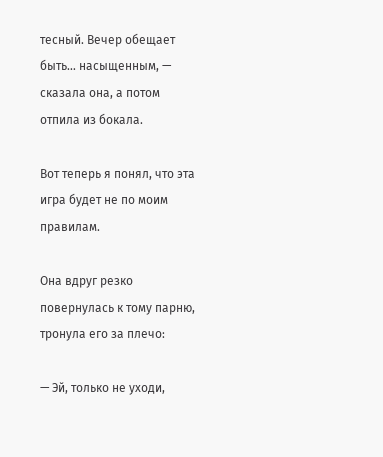тесный. Вечер обещает быть… насыщенным, — сказала она, а потом отпила из бокала.

Вот теперь я понял, что эта игра будет не по моим правилам.

Она вдруг резко повернулась к тому парню, тронула его за плечо:

— Эй, только не уходи,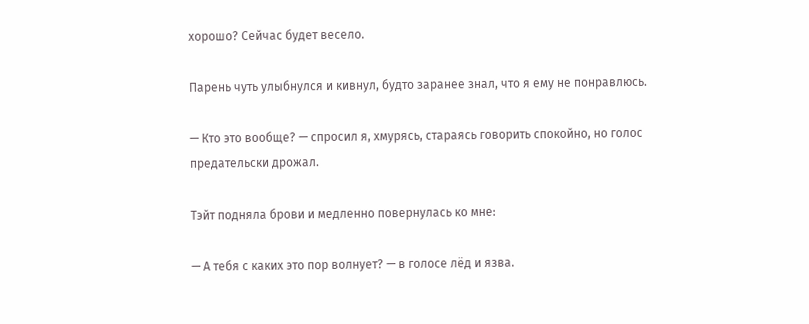хорошо? Сейчас будет весело.

Парень чуть улыбнулся и кивнул, будто заранее знал, что я ему не понравлюсь.

— Кто это вообще? — спросил я, хмурясь, стараясь говорить спокойно, но голос предательски дрожал.

Тэйт подняла брови и медленно повернулась ко мне:

— А тебя с каких это пор волнует? — в голосе лёд и язва.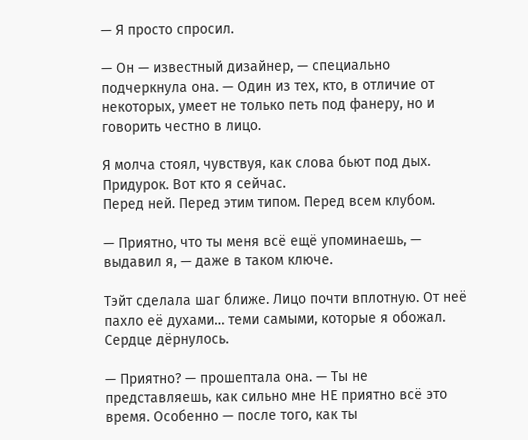— Я просто спросил.

— Он — известный дизайнер, — специально подчеркнула она. — Один из тех, кто, в отличие от некоторых, умеет не только петь под фанеру, но и говорить честно в лицо.

Я молча стоял, чувствуя, как слова бьют под дых. Придурок. Вот кто я сейчас.
Перед ней. Перед этим типом. Перед всем клубом.

— Приятно, что ты меня всё ещё упоминаешь, — выдавил я, — даже в таком ключе.

Тэйт сделала шаг ближе. Лицо почти вплотную. От неё пахло её духами… теми самыми, которые я обожал. Сердце дёрнулось.

— Приятно? — прошептала она. — Ты не представляешь, как сильно мне НЕ приятно всё это время. Особенно — после того, как ты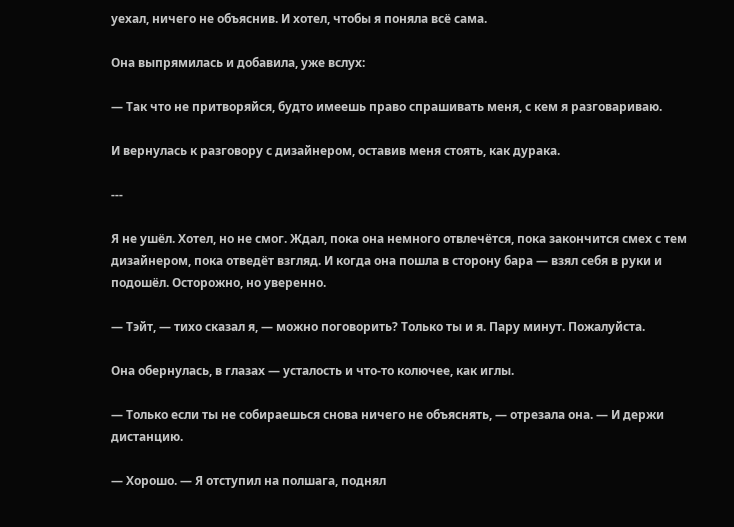уехал, ничего не объяснив. И хотел, чтобы я поняла всё сама.

Она выпрямилась и добавила, уже вслух:

— Так что не притворяйся, будто имеешь право спрашивать меня, с кем я разговариваю.

И вернулась к разговору с дизайнером, оставив меня стоять, как дурака.

---

Я не ушёл. Хотел, но не смог. Ждал, пока она немного отвлечётся, пока закончится смех с тем дизайнером, пока отведёт взгляд. И когда она пошла в сторону бара — взял себя в руки и подошёл. Осторожно, но уверенно.

— Тэйт, — тихо сказал я, — можно поговорить? Только ты и я. Пару минут. Пожалуйста.

Она обернулась, в глазах — усталость и что-то колючее, как иглы.

— Только если ты не собираешься снова ничего не объяснять, — отрезала она. — И держи дистанцию.

— Хорошо. — Я отступил на полшага, поднял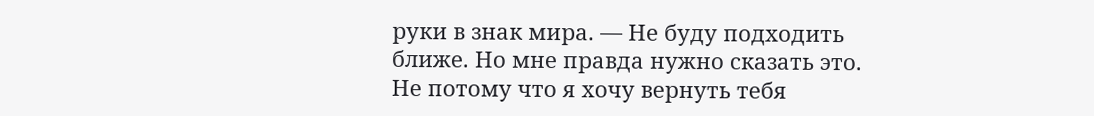руки в знак мира. — Не буду подходить ближе. Но мне правда нужно сказать это. Не потому что я хочу вернуть тебя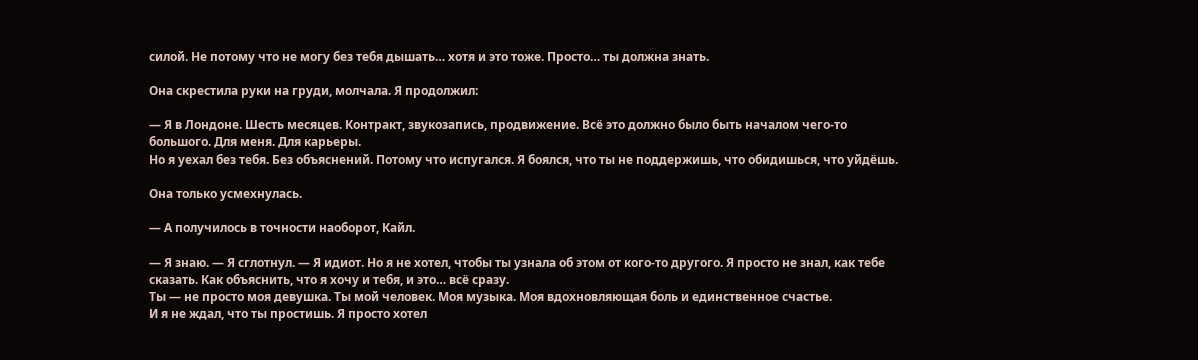силой. Не потому что не могу без тебя дышать… хотя и это тоже. Просто… ты должна знать.

Она скрестила руки на груди, молчала. Я продолжил:

— Я в Лондоне. Шесть месяцев. Контракт, звукозапись, продвижение. Всё это должно было быть началом чего-то большого. Для меня. Для карьеры.
Но я уехал без тебя. Без объяснений. Потому что испугался. Я боялся, что ты не поддержишь, что обидишься, что уйдёшь.

Она только усмехнулась.

— А получилось в точности наоборот, Кайл.

— Я знаю. — Я сглотнул. — Я идиот. Но я не хотел, чтобы ты узнала об этом от кого-то другого. Я просто не знал, как тебе сказать. Как объяснить, что я хочу и тебя, и это… всё сразу.
Ты — не просто моя девушка. Ты мой человек. Моя музыка. Моя вдохновляющая боль и единственное счастье.
И я не ждал, что ты простишь. Я просто хотел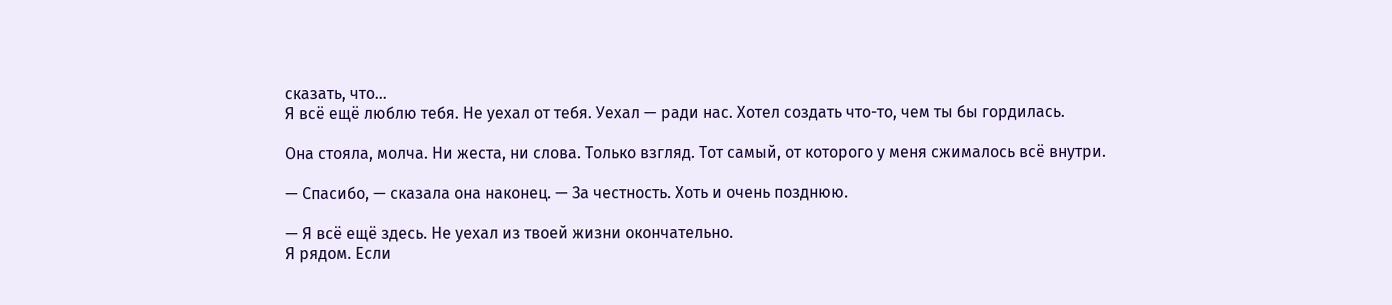сказать, что...
Я всё ещё люблю тебя. Не уехал от тебя. Уехал — ради нас. Хотел создать что-то, чем ты бы гордилась.

Она стояла, молча. Ни жеста, ни слова. Только взгляд. Тот самый, от которого у меня сжималось всё внутри.

— Спасибо, — сказала она наконец. — За честность. Хоть и очень позднюю.

— Я всё ещё здесь. Не уехал из твоей жизни окончательно.
Я рядом. Если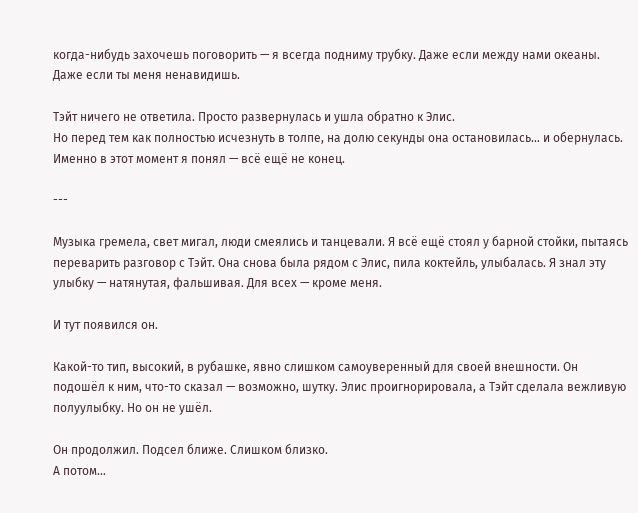когда-нибудь захочешь поговорить — я всегда подниму трубку. Даже если между нами океаны. Даже если ты меня ненавидишь.

Тэйт ничего не ответила. Просто развернулась и ушла обратно к Элис.
Но перед тем как полностью исчезнуть в толпе, на долю секунды она остановилась… и обернулась.
Именно в этот момент я понял — всё ещё не конец.

---

Музыка гремела, свет мигал, люди смеялись и танцевали. Я всё ещё стоял у барной стойки, пытаясь переварить разговор с Тэйт. Она снова была рядом с Элис, пила коктейль, улыбалась. Я знал эту улыбку — натянутая, фальшивая. Для всех — кроме меня.

И тут появился он.

Какой-то тип, высокий, в рубашке, явно слишком самоуверенный для своей внешности. Он подошёл к ним, что-то сказал — возможно, шутку. Элис проигнорировала, а Тэйт сделала вежливую полуулыбку. Но он не ушёл.

Он продолжил. Подсел ближе. Слишком близко.
А потом…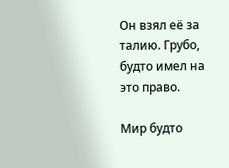Он взял её за талию. Грубо, будто имел на это право.

Мир будто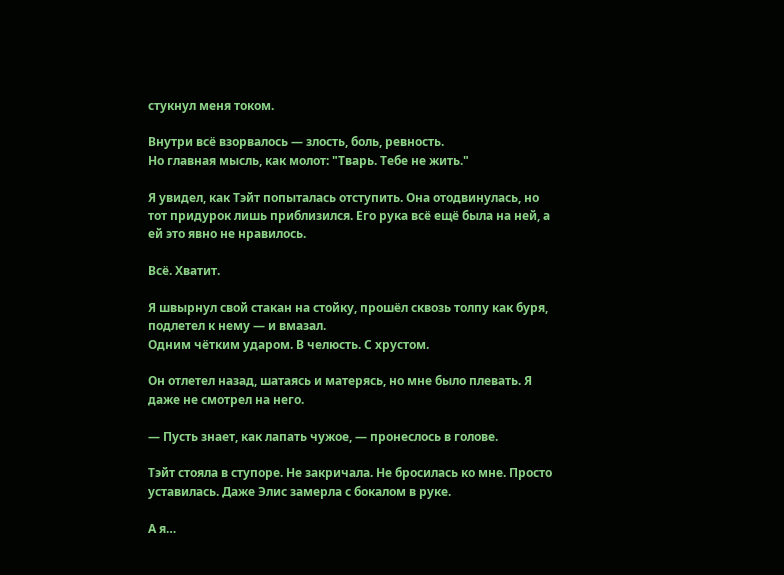стукнул меня током.

Внутри всё взорвалось — злость, боль, ревность.
Но главная мысль, как молот: "Тварь. Тебе не жить."

Я увидел, как Тэйт попыталась отступить. Она отодвинулась, но тот придурок лишь приблизился. Его рука всё ещё была на ней, а ей это явно не нравилось.

Всё. Хватит.

Я швырнул свой стакан на стойку, прошёл сквозь толпу как буря, подлетел к нему — и вмазал.
Одним чётким ударом. В челюсть. С хрустом.

Он отлетел назад, шатаясь и матерясь, но мне было плевать. Я даже не смотрел на него.

— Пусть знает, как лапать чужое, — пронеслось в голове.

Тэйт стояла в ступоре. Не закричала. Не бросилась ко мне. Просто уставилась. Даже Элис замерла с бокалом в руке.

А я…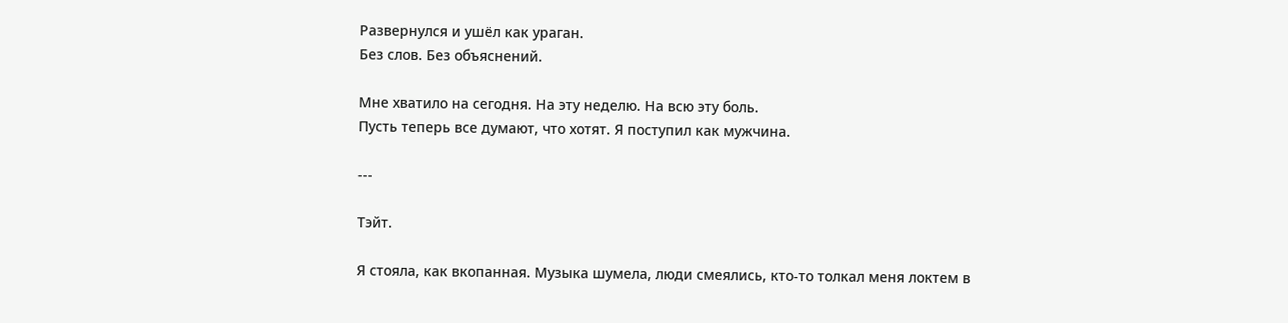Развернулся и ушёл как ураган.
Без слов. Без объяснений.

Мне хватило на сегодня. На эту неделю. На всю эту боль.
Пусть теперь все думают, что хотят. Я поступил как мужчина.

---

Тэйт.

Я стояла, как вкопанная. Музыка шумела, люди смеялись, кто-то толкал меня локтем в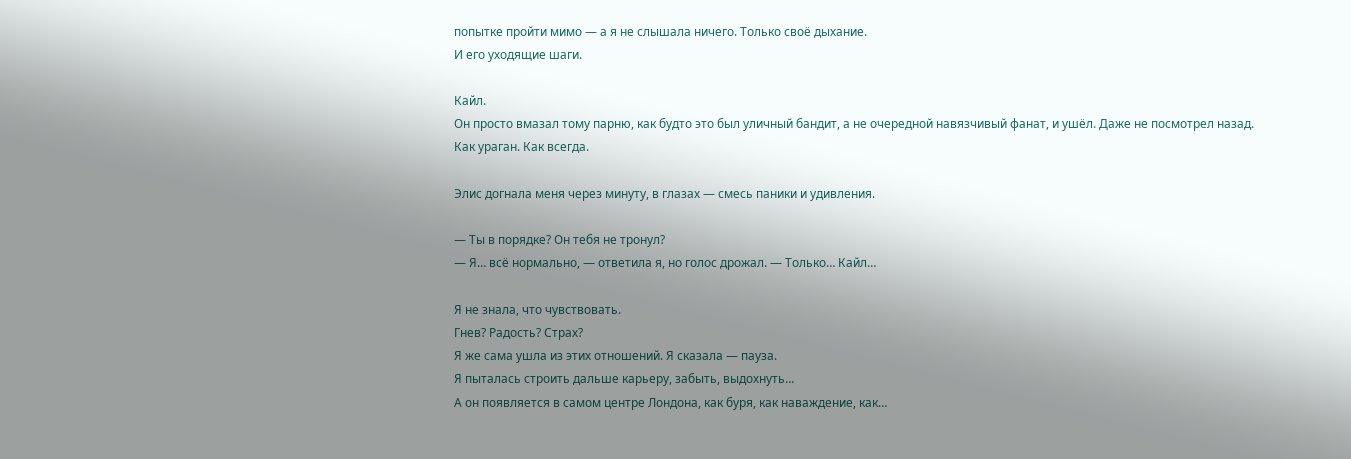попытке пройти мимо — а я не слышала ничего. Только своё дыхание.
И его уходящие шаги.

Кайл.
Он просто вмазал тому парню, как будто это был уличный бандит, а не очередной навязчивый фанат, и ушёл. Даже не посмотрел назад.
Как ураган. Как всегда.

Элис догнала меня через минуту, в глазах — смесь паники и удивления.

— Ты в порядке? Он тебя не тронул?
— Я… всё нормально, — ответила я, но голос дрожал. — Только… Кайл…

Я не знала, что чувствовать.
Гнев? Радость? Страх?
Я же сама ушла из этих отношений. Я сказала — пауза.
Я пыталась строить дальше карьеру, забыть, выдохнуть…
А он появляется в самом центре Лондона, как буря, как наваждение, как…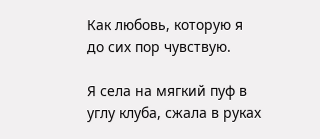Как любовь, которую я до сих пор чувствую.

Я села на мягкий пуф в углу клуба, сжала в руках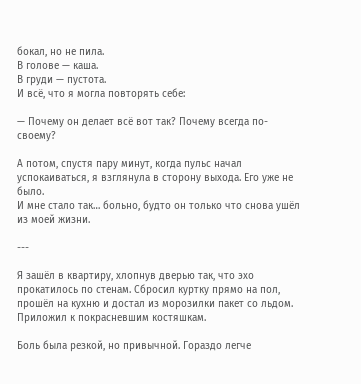бокал, но не пила.
В голове — каша.
В груди — пустота.
И всё, что я могла повторять себе:

— Почему он делает всё вот так? Почему всегда по-своему?

А потом, спустя пару минут, когда пульс начал успокаиваться, я взглянула в сторону выхода. Его уже не было.
И мне стало так… больно, будто он только что снова ушёл из моей жизни.

---

Я зашёл в квартиру, хлопнув дверью так, что эхо прокатилось по стенам. Сбросил куртку прямо на пол, прошёл на кухню и достал из морозилки пакет со льдом. Приложил к покрасневшим костяшкам.

Боль была резкой, но привычной. Гораздо легче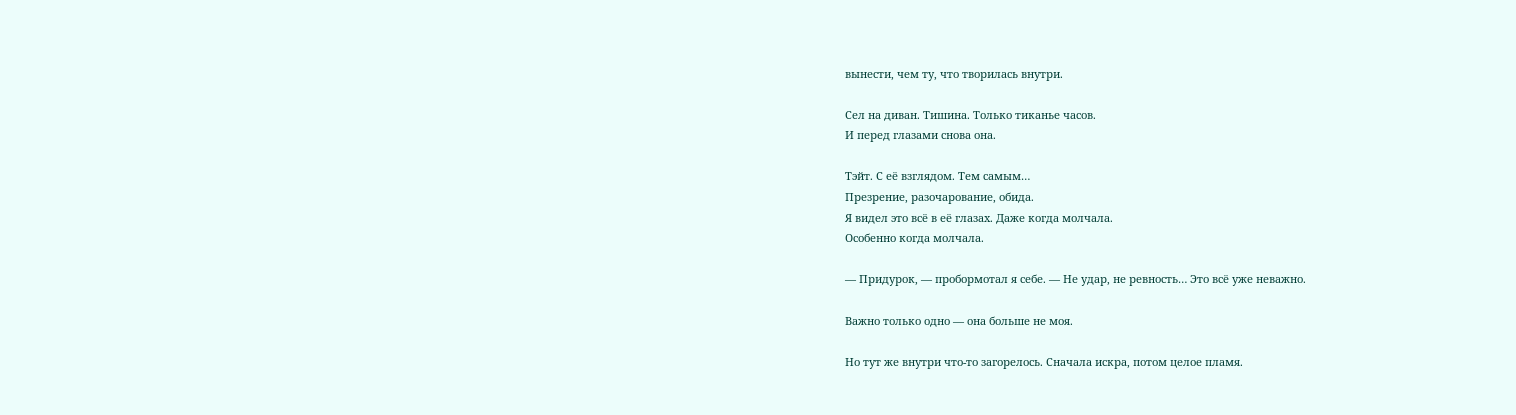вынести, чем ту, что творилась внутри.

Сел на диван. Тишина. Только тиканье часов.
И перед глазами снова она.

Тэйт. С её взглядом. Тем самым…
Презрение, разочарование, обида.
Я видел это всё в её глазах. Даже когда молчала.
Особенно когда молчала.

— Придурок, — пробормотал я себе. — Не удар, не ревность… Это всё уже неважно.

Важно только одно — она больше не моя.

Но тут же внутри что-то загорелось. Сначала искра, потом целое пламя.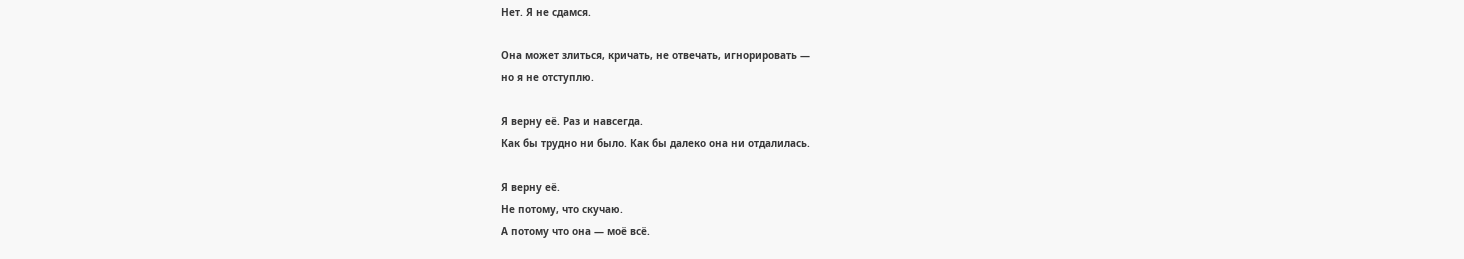Нет. Я не сдамся.

Она может злиться, кричать, не отвечать, игнорировать —
но я не отступлю.

Я верну её. Раз и навсегда.
Как бы трудно ни было. Как бы далеко она ни отдалилась.

Я верну её.
Не потому, что скучаю.
А потому что она — моё всё.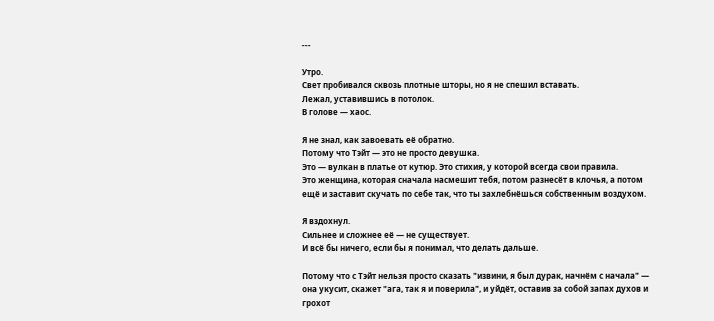---

Утро.
Свет пробивался сквозь плотные шторы, но я не спешил вставать.
Лежал, уставившись в потолок.
В голове — хаос.

Я не знал, как завоевать её обратно.
Потому что Тэйт — это не просто девушка.
Это — вулкан в платье от кутюр. Это стихия, у которой всегда свои правила.
Это женщина, которая сначала насмешит тебя, потом разнесёт в клочья, а потом ещё и заставит скучать по себе так, что ты захлебнёшься собственным воздухом.

Я вздохнул.
Сильнее и сложнее её — не существует.
И всё бы ничего, если бы я понимал, что делать дальше.

Потому что с Тэйт нельзя просто сказать "извини, я был дурак, начнём с начала" — она укусит, скажет "ага, так я и поверила", и уйдёт, оставив за собой запах духов и грохот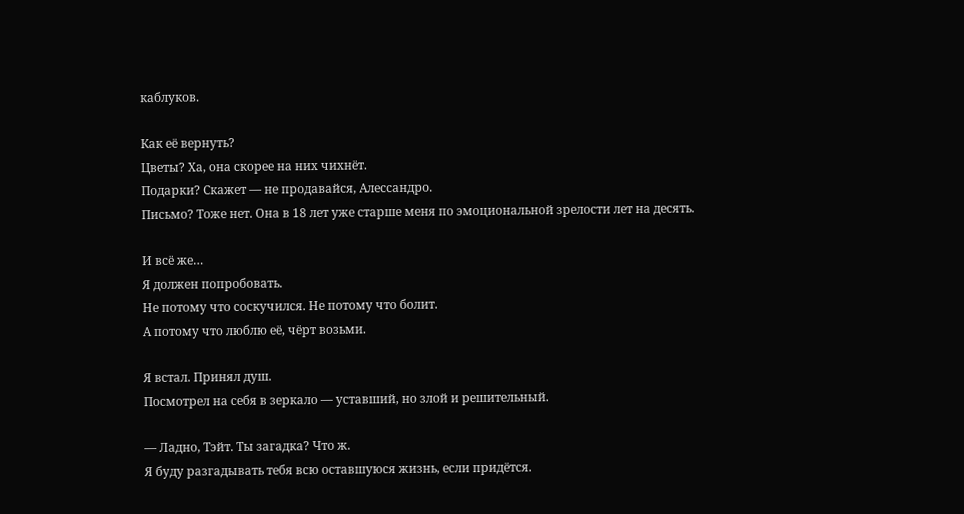каблуков.

Как её вернуть?
Цветы? Ха, она скорее на них чихнёт.
Подарки? Скажет — не продавайся, Алессандро.
Письмо? Тоже нет. Она в 18 лет уже старше меня по эмоциональной зрелости лет на десять.

И всё же…
Я должен попробовать.
Не потому что соскучился. Не потому что болит.
А потому что люблю её, чёрт возьми.

Я встал. Принял душ.
Посмотрел на себя в зеркало — уставший, но злой и решительный.

— Ладно, Тэйт. Ты загадка? Что ж.
Я буду разгадывать тебя всю оставшуюся жизнь, если придётся.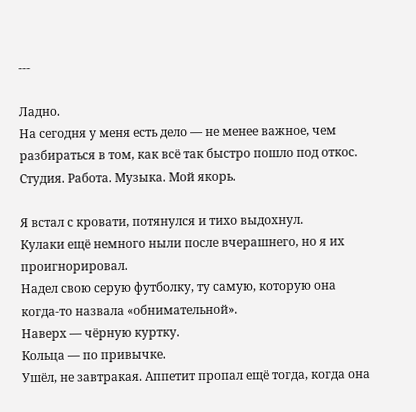---

Ладно.
На сегодня у меня есть дело — не менее важное, чем разбираться в том, как всё так быстро пошло под откос.
Студия. Работа. Музыка. Мой якорь.

Я встал с кровати, потянулся и тихо выдохнул.
Кулаки ещё немного ныли после вчерашнего, но я их проигнорировал.
Надел свою серую футболку, ту самую, которую она когда-то назвала «обнимательной».
Наверх — чёрную куртку.
Кольца — по привычке.
Ушёл, не завтракая. Аппетит пропал ещё тогда, когда она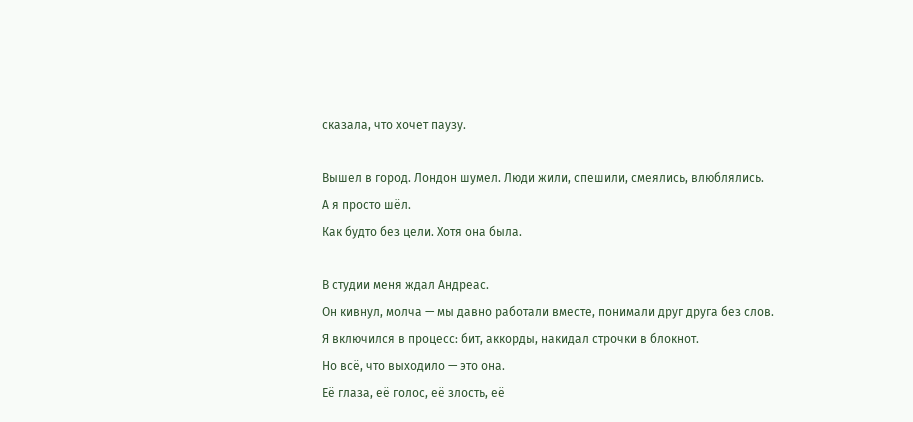сказала, что хочет паузу.

Вышел в город. Лондон шумел. Люди жили, спешили, смеялись, влюблялись.
А я просто шёл.
Как будто без цели. Хотя она была.

В студии меня ждал Андреас.
Он кивнул, молча — мы давно работали вместе, понимали друг друга без слов.
Я включился в процесс: бит, аккорды, накидал строчки в блокнот.
Но всё, что выходило — это она.
Её глаза, её голос, её злость, её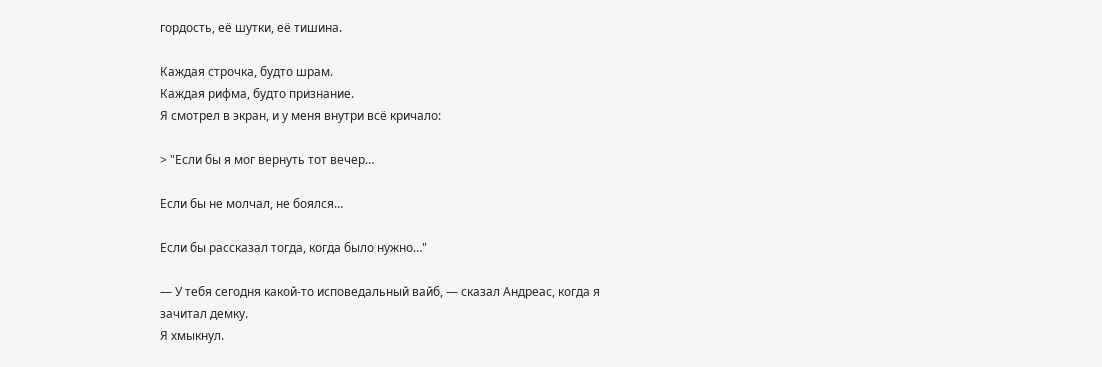гордость, её шутки, её тишина.

Каждая строчка, будто шрам.
Каждая рифма, будто признание.
Я смотрел в экран, и у меня внутри всё кричало:

> "Если бы я мог вернуть тот вечер…

Если бы не молчал, не боялся…

Если бы рассказал тогда, когда было нужно…"

— У тебя сегодня какой-то исповедальный вайб, — сказал Андреас, когда я зачитал демку.
Я хмыкнул.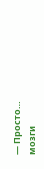— Просто… мозги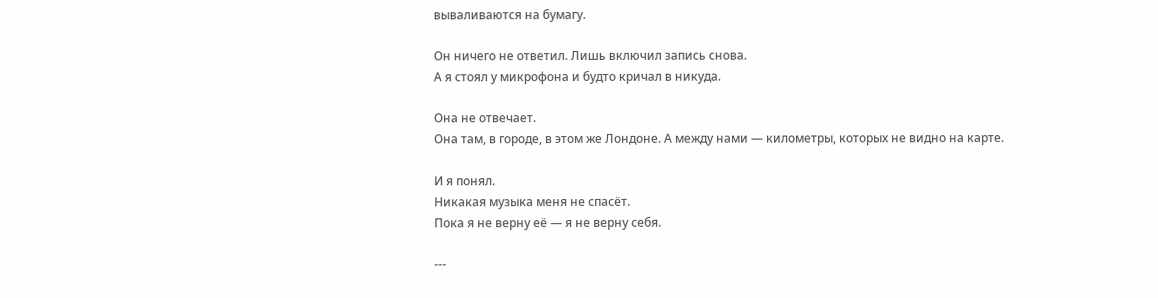вываливаются на бумагу.

Он ничего не ответил. Лишь включил запись снова.
А я стоял у микрофона и будто кричал в никуда.

Она не отвечает.
Она там, в городе, в этом же Лондоне. А между нами — километры, которых не видно на карте.

И я понял.
Никакая музыка меня не спасёт.
Пока я не верну её — я не верну себя.

---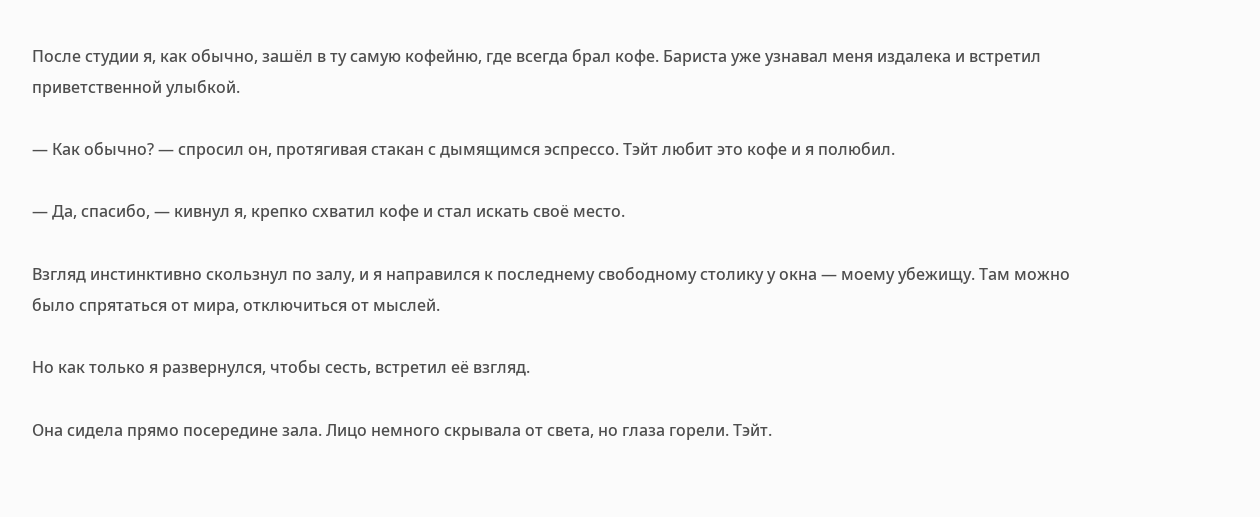После студии я, как обычно, зашёл в ту самую кофейню, где всегда брал кофе. Бариста уже узнавал меня издалека и встретил приветственной улыбкой.

— Как обычно? — спросил он, протягивая стакан с дымящимся эспрессо. Тэйт любит это кофе и я полюбил.

— Да, спасибо, — кивнул я, крепко схватил кофе и стал искать своё место.

Взгляд инстинктивно скользнул по залу, и я направился к последнему свободному столику у окна — моему убежищу. Там можно было спрятаться от мира, отключиться от мыслей.

Но как только я развернулся, чтобы сесть, встретил её взгляд.

Она сидела прямо посередине зала. Лицо немного скрывала от света, но глаза горели. Тэйт.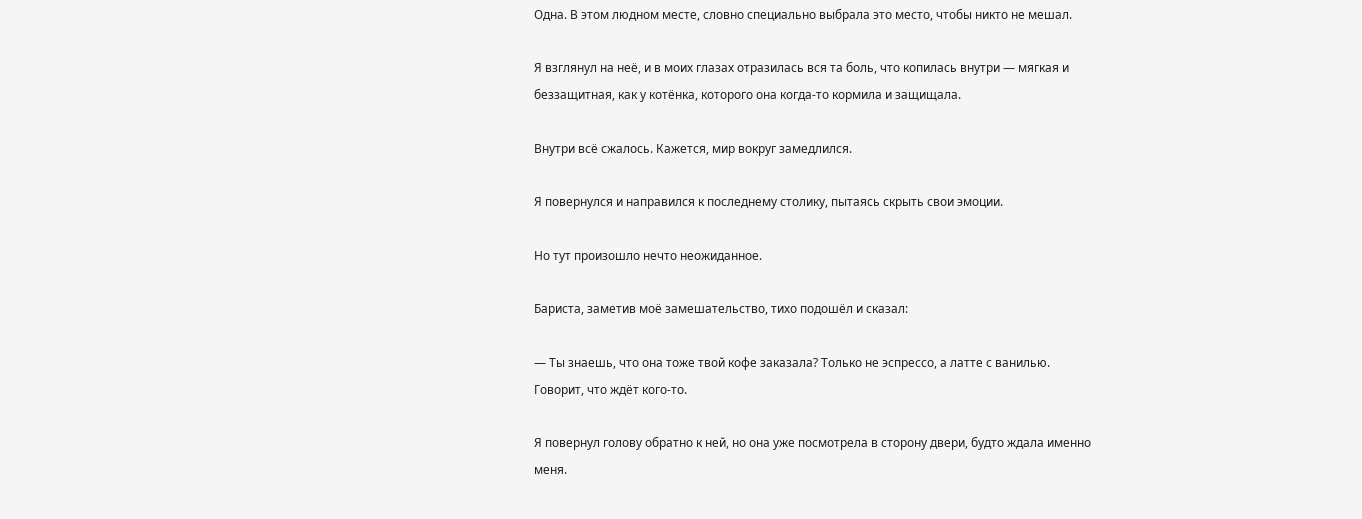Одна. В этом людном месте, словно специально выбрала это место, чтобы никто не мешал.

Я взглянул на неё, и в моих глазах отразилась вся та боль, что копилась внутри — мягкая и беззащитная, как у котёнка, которого она когда-то кормила и защищала.

Внутри всё сжалось. Кажется, мир вокруг замедлился.

Я повернулся и направился к последнему столику, пытаясь скрыть свои эмоции.

Но тут произошло нечто неожиданное.

Бариста, заметив моё замешательство, тихо подошёл и сказал:

— Ты знаешь, что она тоже твой кофе заказала? Только не эспрессо, а латте с ванилью. Говорит, что ждёт кого-то.

Я повернул голову обратно к ней, но она уже посмотрела в сторону двери, будто ждала именно меня.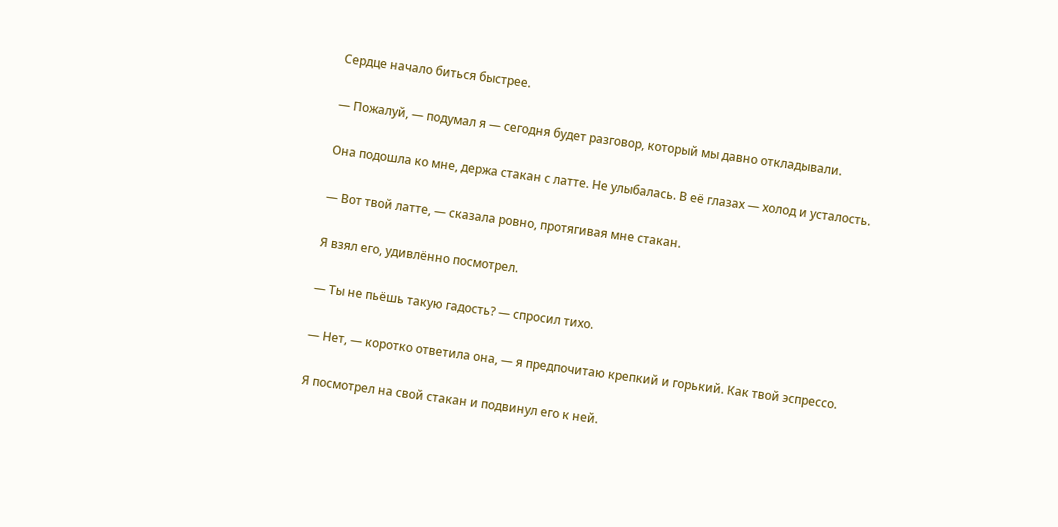Сердце начало биться быстрее.

— Пожалуй, — подумал я — сегодня будет разговор, который мы давно откладывали.

Она подошла ко мне, держа стакан с латте. Не улыбалась. В её глазах — холод и усталость.

— Вот твой латте, — сказала ровно, протягивая мне стакан.

Я взял его, удивлённо посмотрел.

— Ты не пьёшь такую гадость? — спросил тихо.

— Нет, — коротко ответила она, — я предпочитаю крепкий и горький. Как твой эспрессо.

Я посмотрел на свой стакан и подвинул его к ней.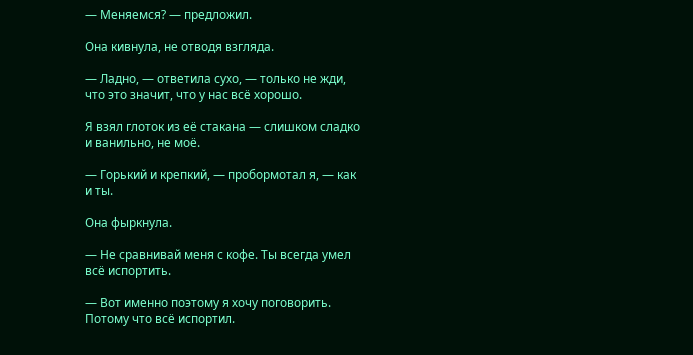— Меняемся? — предложил.

Она кивнула, не отводя взгляда.

— Ладно, — ответила сухо, — только не жди, что это значит, что у нас всё хорошо.

Я взял глоток из её стакана — слишком сладко и ванильно, не моё.

— Горький и крепкий, — пробормотал я, — как и ты.

Она фыркнула.

— Не сравнивай меня с кофе. Ты всегда умел всё испортить.

— Вот именно поэтому я хочу поговорить. Потому что всё испортил.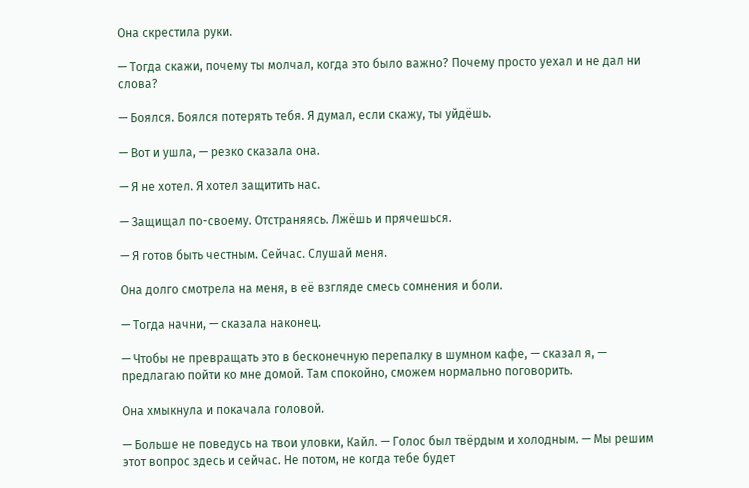Она скрестила руки.

— Тогда скажи, почему ты молчал, когда это было важно? Почему просто уехал и не дал ни слова?

— Боялся. Боялся потерять тебя. Я думал, если скажу, ты уйдёшь.

— Вот и ушла, — резко сказала она.

— Я не хотел. Я хотел защитить нас.

— Защищал по-своему. Отстраняясь. Лжёшь и прячешься.

— Я готов быть честным. Сейчас. Слушай меня.

Она долго смотрела на меня, в её взгляде смесь сомнения и боли.

— Тогда начни, — сказала наконец.

— Чтобы не превращать это в бесконечную перепалку в шумном кафе, — сказал я, — предлагаю пойти ко мне домой. Там спокойно, сможем нормально поговорить.

Она хмыкнула и покачала головой.

— Больше не поведусь на твои уловки, Кайл. — Голос был твёрдым и холодным. — Мы решим этот вопрос здесь и сейчас. Не потом, не когда тебе будет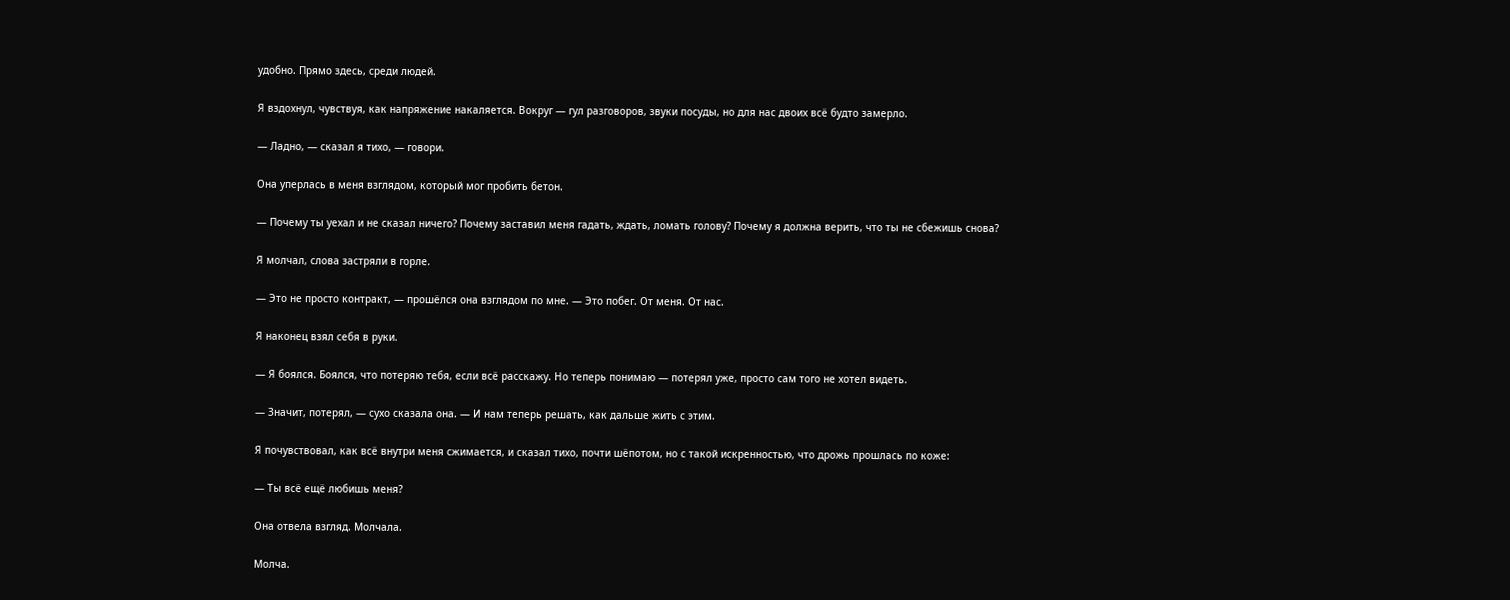удобно. Прямо здесь, среди людей.

Я вздохнул, чувствуя, как напряжение накаляется. Вокруг — гул разговоров, звуки посуды, но для нас двоих всё будто замерло.

— Ладно, — сказал я тихо, — говори.

Она уперлась в меня взглядом, который мог пробить бетон.

— Почему ты уехал и не сказал ничего? Почему заставил меня гадать, ждать, ломать голову? Почему я должна верить, что ты не сбежишь снова?

Я молчал, слова застряли в горле.

— Это не просто контракт, — прошёлся она взглядом по мне. — Это побег. От меня. От нас.

Я наконец взял себя в руки.

— Я боялся. Боялся, что потеряю тебя, если всё расскажу. Но теперь понимаю — потерял уже, просто сам того не хотел видеть.

— Значит, потерял, — сухо сказала она. — И нам теперь решать, как дальше жить с этим.

Я почувствовал, как всё внутри меня сжимается, и сказал тихо, почти шёпотом, но с такой искренностью, что дрожь прошлась по коже:

— Ты всё ещё любишь меня?

Она отвела взгляд. Молчала.

Молча.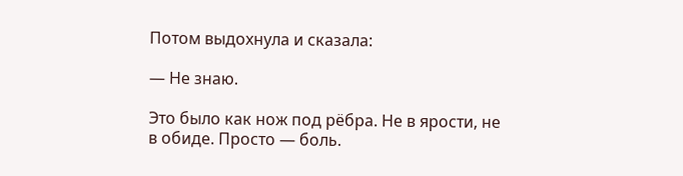Потом выдохнула и сказала:

— Не знаю.

Это было как нож под рёбра. Не в ярости, не в обиде. Просто — боль.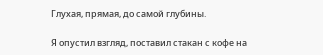Глухая, прямая, до самой глубины.

Я опустил взгляд, поставил стакан с кофе на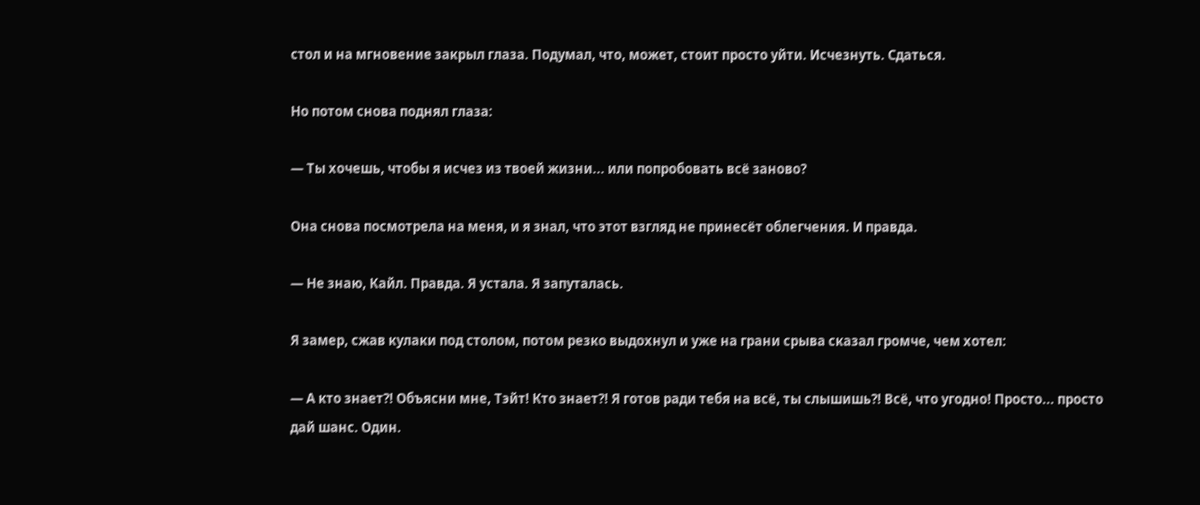стол и на мгновение закрыл глаза. Подумал, что, может, стоит просто уйти. Исчезнуть. Сдаться.

Но потом снова поднял глаза:

— Ты хочешь, чтобы я исчез из твоей жизни... или попробовать всё заново?

Она снова посмотрела на меня, и я знал, что этот взгляд не принесёт облегчения. И правда.

— Не знаю, Кайл. Правда. Я устала. Я запуталась.

Я замер, сжав кулаки под столом, потом резко выдохнул и уже на грани срыва сказал громче, чем хотел:

— А кто знает?! Объясни мне, Тэйт! Кто знает?! Я готов ради тебя на всё, ты слышишь?! Всё, что угодно! Просто... просто дай шанс. Один.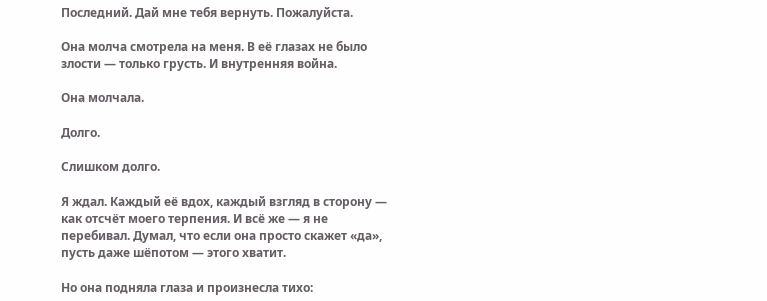Последний. Дай мне тебя вернуть. Пожалуйста.

Она молча смотрела на меня. В её глазах не было злости — только грусть. И внутренняя война.

Она молчала.

Долго.

Слишком долго.

Я ждал. Каждый её вдох, каждый взгляд в сторону — как отсчёт моего терпения. И всё же — я не перебивал. Думал, что если она просто скажет «да», пусть даже шёпотом — этого хватит.

Но она подняла глаза и произнесла тихо: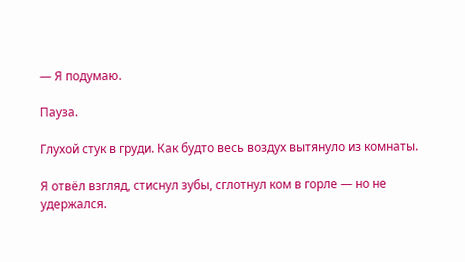— Я подумаю.

Пауза.

Глухой стук в груди. Как будто весь воздух вытянуло из комнаты.

Я отвёл взгляд, стиснул зубы, сглотнул ком в горле — но не удержался.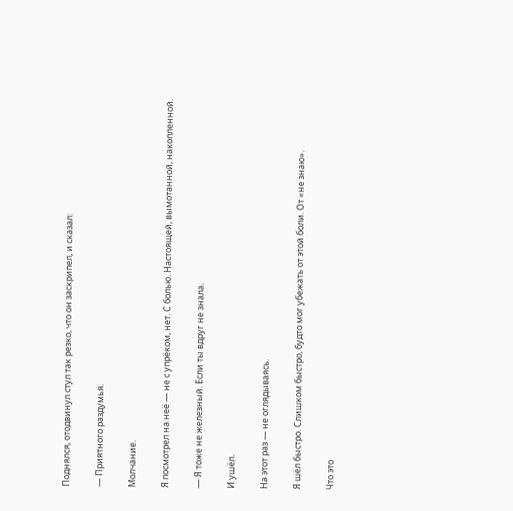Поднялся, отодвинул стул так резко, что он заскрипел, и сказал:

— Приятного раздумья.

Молчание.

Я посмотрел на неё — не с упрёком, нет. С болью. Настоящей, вымотанной, накопленной.

— Я тоже не железный. Если ты вдруг не знала.

И ушёл.

На этот раз — не оглядываясь.

Я шёл быстро. Слишком быстро, будто мог убежать от этой боли. От «не знаю».

Что это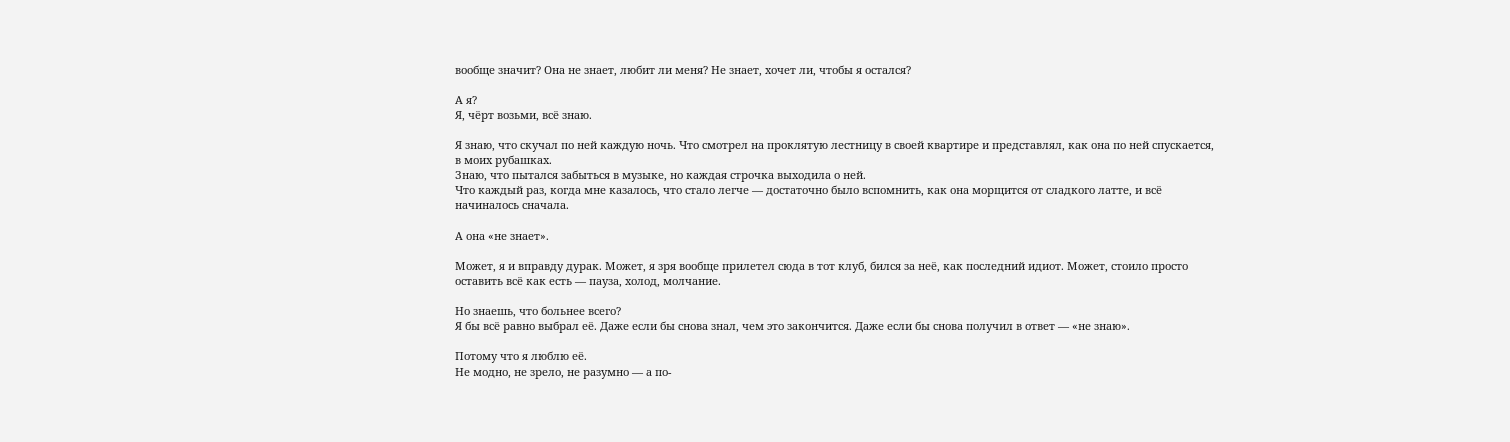вообще значит? Она не знает, любит ли меня? Не знает, хочет ли, чтобы я остался?

А я?
Я, чёрт возьми, всё знаю.

Я знаю, что скучал по ней каждую ночь. Что смотрел на проклятую лестницу в своей квартире и представлял, как она по ней спускается, в моих рубашках.
Знаю, что пытался забыться в музыке, но каждая строчка выходила о ней.
Что каждый раз, когда мне казалось, что стало легче — достаточно было вспомнить, как она морщится от сладкого латте, и всё начиналось сначала.

А она «не знает».

Может, я и вправду дурак. Может, я зря вообще прилетел сюда в тот клуб, бился за неё, как последний идиот. Может, стоило просто оставить всё как есть — пауза, холод, молчание.

Но знаешь, что больнее всего?
Я бы всё равно выбрал её. Даже если бы снова знал, чем это закончится. Даже если бы снова получил в ответ — «не знаю».

Потому что я люблю её.
Не модно, не зрело, не разумно — а по-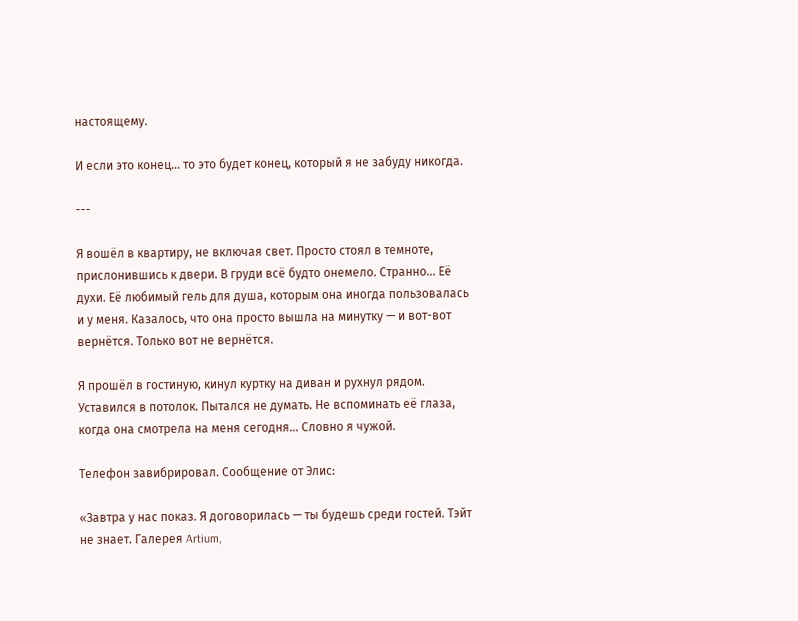настоящему.

И если это конец... то это будет конец, который я не забуду никогда.

---

Я вошёл в квартиру, не включая свет. Просто стоял в темноте, прислонившись к двери. В груди всё будто онемело. Странно… Её духи. Её любимый гель для душа, которым она иногда пользовалась и у меня. Казалось, что она просто вышла на минутку — и вот-вот вернётся. Только вот не вернётся.

Я прошёл в гостиную, кинул куртку на диван и рухнул рядом. Уставился в потолок. Пытался не думать. Не вспоминать её глаза, когда она смотрела на меня сегодня… Словно я чужой.

Телефон завибрировал. Сообщение от Элис:

«Завтра у нас показ. Я договорилась — ты будешь среди гостей. Тэйт не знает. Галерея Artium,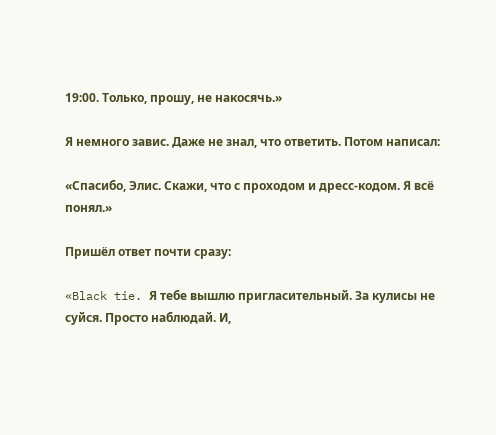19:00. Только, прошу, не накосячь.»

Я немного завис. Даже не знал, что ответить. Потом написал:

«Спасибо, Элис. Скажи, что с проходом и дресс-кодом. Я всё понял.»

Пришёл ответ почти сразу:

«Black tie. Я тебе вышлю пригласительный. За кулисы не суйся. Просто наблюдай. И,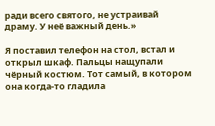ради всего святого, не устраивай драму. У неё важный день.»

Я поставил телефон на стол, встал и открыл шкаф. Пальцы нащупали чёрный костюм. Тот самый, в котором она когда-то гладила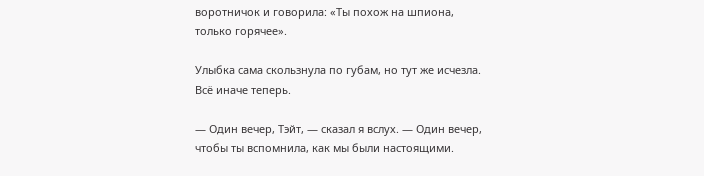воротничок и говорила: «Ты похож на шпиона, только горячее».

Улыбка сама скользнула по губам, но тут же исчезла. Всё иначе теперь.

— Один вечер, Тэйт, — сказал я вслух. — Один вечер, чтобы ты вспомнила, как мы были настоящими.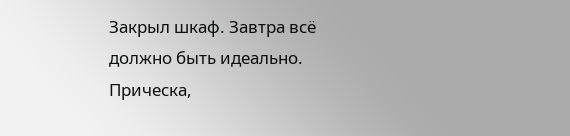Закрыл шкаф. Завтра всё должно быть идеально. Прическа,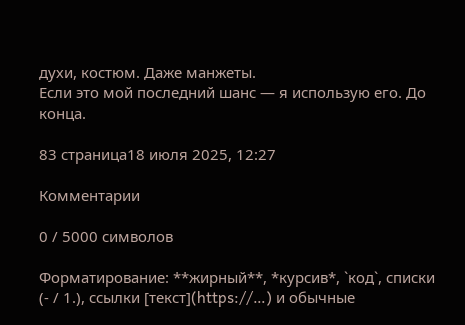духи, костюм. Даже манжеты.
Если это мой последний шанс — я использую его. До конца.

83 страница18 июля 2025, 12:27

Комментарии

0 / 5000 символов

Форматирование: **жирный**, *курсив*, `код`, списки (- / 1.), ссылки [текст](https://…) и обычные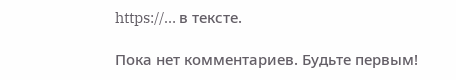https://… в тексте.

Пока нет комментариев. Будьте первым!